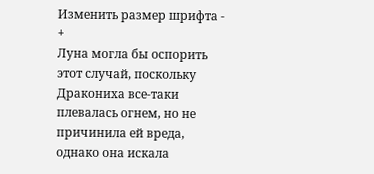Изменить размер шрифта - +
Луна могла бы оспорить этот случай, поскольку Дракониха все‑таки плевалась огнем, но не причинила ей вреда, однако она искала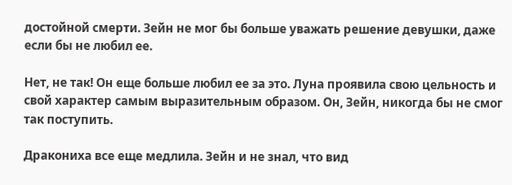достойной смерти. Зейн не мог бы больше уважать решение девушки, даже если бы не любил ее.

Нет, не так! Он еще больше любил ее за это. Луна проявила свою цельность и свой характер самым выразительным образом. Он, Зейн, никогда бы не смог так поступить.

Дракониха все еще медлила. Зейн и не знал, что вид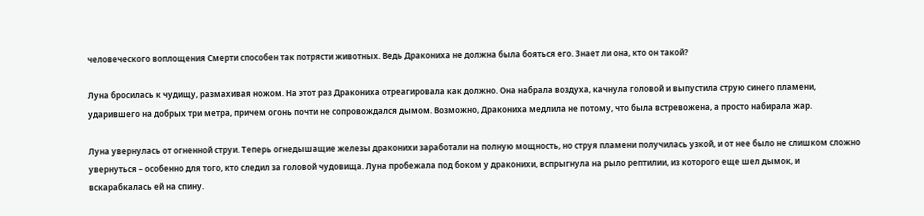человеческого воплощения Смерти способен так потрясти животных. Ведь Дракониха не должна была бояться его. Знает ли она, кто он такой?

Луна бросилась к чудищу, размахивая ножом. На этот раз Дракониха отреагировала как должно. Она набрала воздуха, качнула головой и выпустила струю синего пламени, ударившего на добрых три метра, причем огонь почти не сопровождался дымом. Возможно, Дракониха медлила не потому, что была встревожена, а просто набирала жар.

Луна увернулась от огненной струи. Теперь огнедышащие железы драконихи заработали на полную мощность, но струя пламени получилась узкой, и от нее было не слишком сложно увернуться – особенно для того, кто следил за головой чудовища. Луна пробежала под боком у драконихи, вспрыгнула на рыло рептилии, из которого еще шел дымок, и вскарабкалась ей на спину.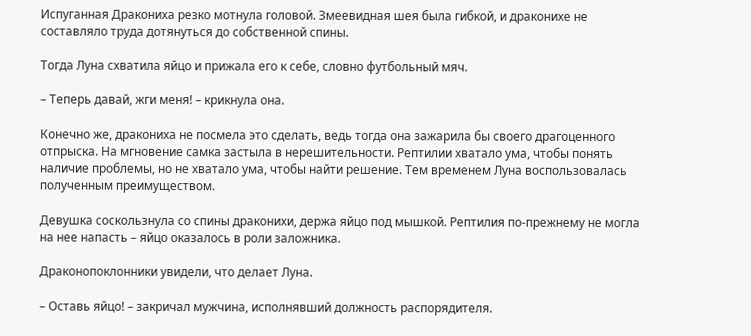Испуганная Дракониха резко мотнула головой. Змеевидная шея была гибкой, и драконихе не составляло труда дотянуться до собственной спины.

Тогда Луна схватила яйцо и прижала его к себе, словно футбольный мяч.

– Теперь давай, жги меня! – крикнула она.

Конечно же, дракониха не посмела это сделать, ведь тогда она зажарила бы своего драгоценного отпрыска. На мгновение самка застыла в нерешительности. Рептилии хватало ума, чтобы понять наличие проблемы, но не хватало ума, чтобы найти решение. Тем временем Луна воспользовалась полученным преимуществом.

Девушка соскользнула со спины драконихи, держа яйцо под мышкой. Рептилия по‑прежнему не могла на нее напасть – яйцо оказалось в роли заложника.

Драконопоклонники увидели, что делает Луна.

– Оставь яйцо! – закричал мужчина, исполнявший должность распорядителя.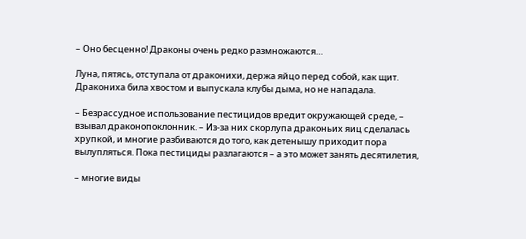– Оно бесценно! Драконы очень редко размножаются…

Луна, пятясь, отступала от драконихи, держа яйцо перед собой, как щит. Дракониха била хвостом и выпускала клубы дыма, но не нападала.

– Безрассудное использование пестицидов вредит окружающей среде, – взывал драконопоклонник. – Из‑за них скорлупа драконьих яиц сделалась хрупкой, и многие разбиваются до того, как детенышу приходит пора вылупляться. Пока пестициды разлагаются – а это может занять десятилетия,

– многие виды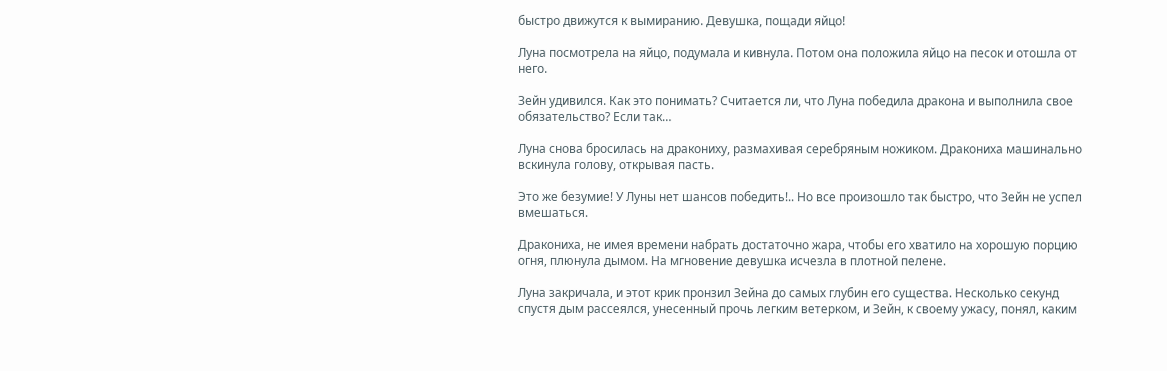быстро движутся к вымиранию. Девушка, пощади яйцо!

Луна посмотрела на яйцо, подумала и кивнула. Потом она положила яйцо на песок и отошла от него.

Зейн удивился. Как это понимать? Считается ли, что Луна победила дракона и выполнила свое обязательство? Если так…

Луна снова бросилась на дракониху, размахивая серебряным ножиком. Дракониха машинально вскинула голову, открывая пасть.

Это же безумие! У Луны нет шансов победить!.. Но все произошло так быстро, что Зейн не успел вмешаться.

Дракониха, не имея времени набрать достаточно жара, чтобы его хватило на хорошую порцию огня, плюнула дымом. На мгновение девушка исчезла в плотной пелене.

Луна закричала, и этот крик пронзил Зейна до самых глубин его существа. Несколько секунд спустя дым рассеялся, унесенный прочь легким ветерком, и Зейн, к своему ужасу, понял, каким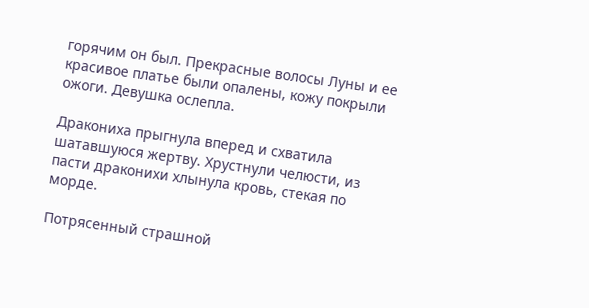горячим он был. Прекрасные волосы Луны и ее красивое платье были опалены, кожу покрыли ожоги. Девушка ослепла.

Дракониха прыгнула вперед и схватила шатавшуюся жертву. Хрустнули челюсти, из пасти драконихи хлынула кровь, стекая по морде.

Потрясенный страшной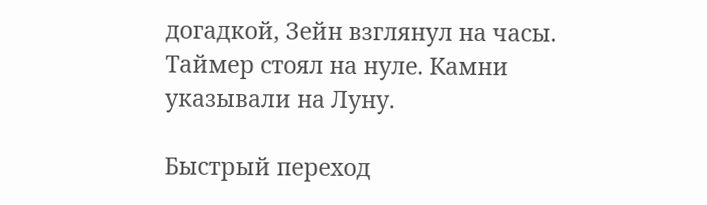догадкой, Зейн взглянул на часы. Таймер стоял на нуле. Камни указывали на Луну.

Быстрый переход